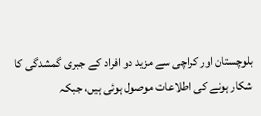بلوچستان اور کراچی سے مزید دو افراد کے جبری گمشدگی کا شکار ہونے کی اطلاعات موصول ہوئی ہیں، جبکہ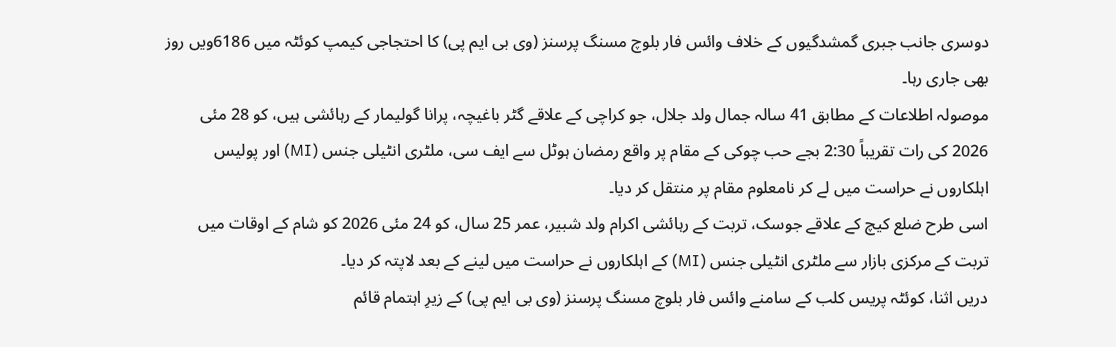دوسری جانب جبری گمشدگیوں کے خلاف وائس فار بلوچ مسنگ پرسنز (وی بی ایم پی) کا احتجاجی کیمپ کوئٹہ میں 6186ویں روز بھی جاری رہا۔
موصولہ اطلاعات کے مطابق 41 سالہ جمال ولد جلال، جو کراچی کے علاقے گٹر باغیچہ، پرانا گولیمار کے رہائشی ہیں، کو 28 مئی 2026 کی رات تقریباً 2:30 بجے حب چوکی کے مقام پر واقع رمضان ہوٹل سے ایف سی، ملٹری انٹیلی جنس (MI) اور پولیس اہلکاروں نے حراست میں لے کر نامعلوم مقام پر منتقل کر دیا۔
اسی طرح ضلع کیچ کے علاقے جوسک، تربت کے رہائشی اکرام ولد شبیر، عمر 25 سال، کو 24 مئی 2026 کو شام کے اوقات میں تربت کے مرکزی بازار سے ملٹری انٹیلی جنس (MI) کے اہلکاروں نے حراست میں لینے کے بعد لاپتہ کر دیا۔
دریں اثنا، کوئٹہ پریس کلب کے سامنے وائس فار بلوچ مسنگ پرسنز (وی بی ایم پی) کے زیرِ اہتمام قائم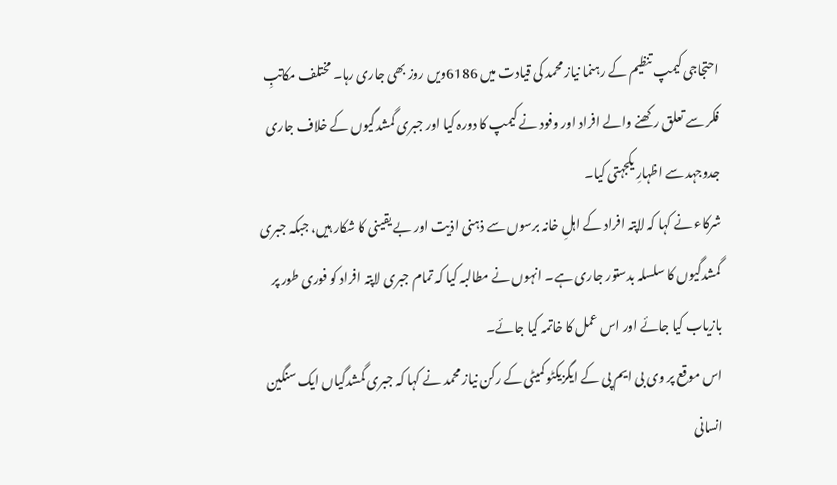احتجاجی کیمپ تنظیم کے رہنما نیاز محمد کی قیادت میں 6186ویں روز بھی جاری رہا۔ مختلف مکاتبِ فکر سے تعلق رکھنے والے افراد اور وفود نے کیمپ کا دورہ کیا اور جبری گمشدگیوں کے خلاف جاری جدوجہد سے اظہارِ یکجہتی کیا۔
شرکاء نے کہا کہ لاپتہ افراد کے اہلِ خانہ برسوں سے ذہنی اذیت اور بے یقینی کا شکار ہیں، جبکہ جبری گمشدگیوں کا سلسلہ بدستور جاری ہے۔ انہوں نے مطالبہ کیا کہ تمام جبری لاپتہ افراد کو فوری طور پر بازیاب کیا جائے اور اس عمل کا خاتمہ کیا جائے۔
اس موقع پر وی بی ایم پی کے ایگزیکٹو کمیٹی کے رکن نیاز محمد نے کہا کہ جبری گمشدگیاں ایک سنگین انسانی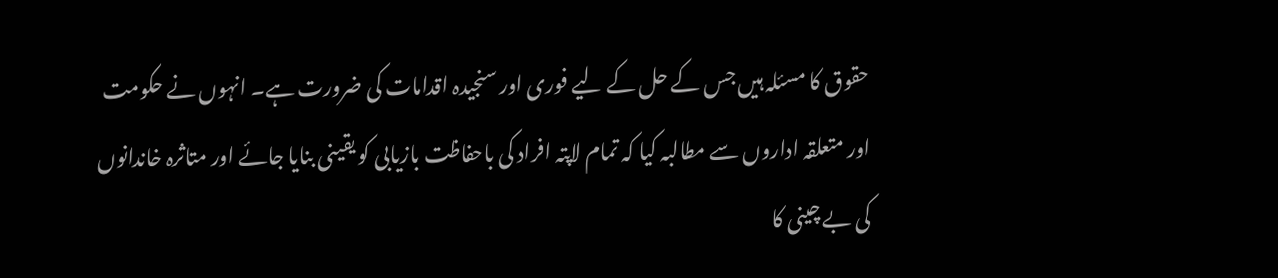حقوق کا مسئلہ ہیں جس کے حل کے لیے فوری اور سنجیدہ اقدامات کی ضرورت ہے۔ انہوں نے حکومت اور متعلقہ اداروں سے مطالبہ کیا کہ تمام لاپتہ افراد کی باحفاظت بازیابی کو یقینی بنایا جائے اور متاثرہ خاندانوں کی بے چینی کا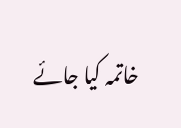خاتمہ کیا جائے